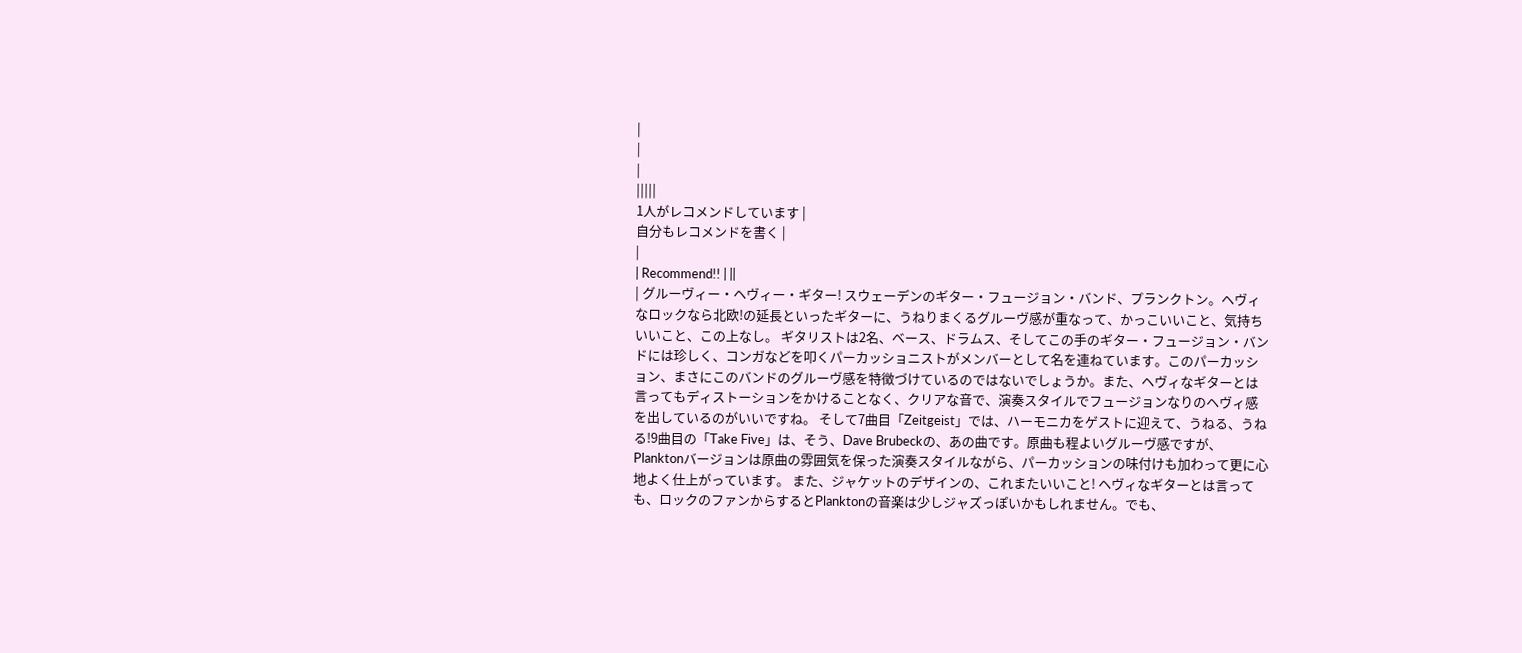|
|
|
|||||
1人がレコメンドしています |
自分もレコメンドを書く |
|
| Recommend!! | ||
| グルーヴィー・ヘヴィー・ギター! スウェーデンのギター・フュージョン・バンド、プランクトン。ヘヴィなロックなら北欧!の延長といったギターに、うねりまくるグルーヴ感が重なって、かっこいいこと、気持ちいいこと、この上なし。 ギタリストは2名、ベース、ドラムス、そしてこの手のギター・フュージョン・バンドには珍しく、コンガなどを叩くパーカッショニストがメンバーとして名を連ねています。このパーカッション、まさにこのバンドのグルーヴ感を特徴づけているのではないでしょうか。また、ヘヴィなギターとは言ってもディストーションをかけることなく、クリアな音で、演奏スタイルでフュージョンなりのヘヴィ感を出しているのがいいですね。 そして7曲目「Zeitgeist」では、ハーモニカをゲストに迎えて、うねる、うねる!9曲目の「Take Five」は、そう、Dave Brubeckの、あの曲です。原曲も程よいグルーヴ感ですが、Planktonバージョンは原曲の雰囲気を保った演奏スタイルながら、パーカッションの味付けも加わって更に心地よく仕上がっています。 また、ジャケットのデザインの、これまたいいこと! ヘヴィなギターとは言っても、ロックのファンからするとPlanktonの音楽は少しジャズっぽいかもしれません。でも、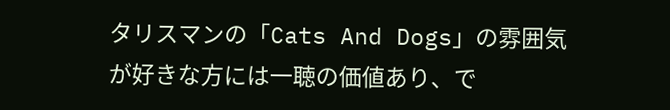タリスマンの「Cats And Dogs」の雰囲気が好きな方には一聴の価値あり、で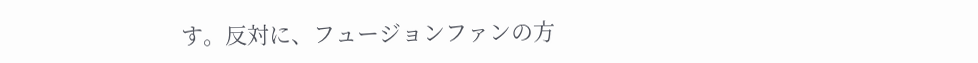す。反対に、フュージョンファンの方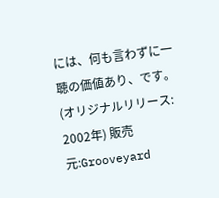には、何も言わずに一聴の価値あり、です。 (オリジナルリリース: 2002年) 販売元:Grooveyard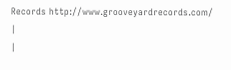Records http://www.grooveyardrecords.com/
|
|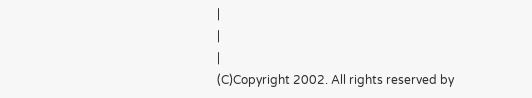|
|
|
(C)Copyright 2002. All rights reserved by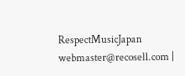RespectMusicJapan webmaster@recosell.com |